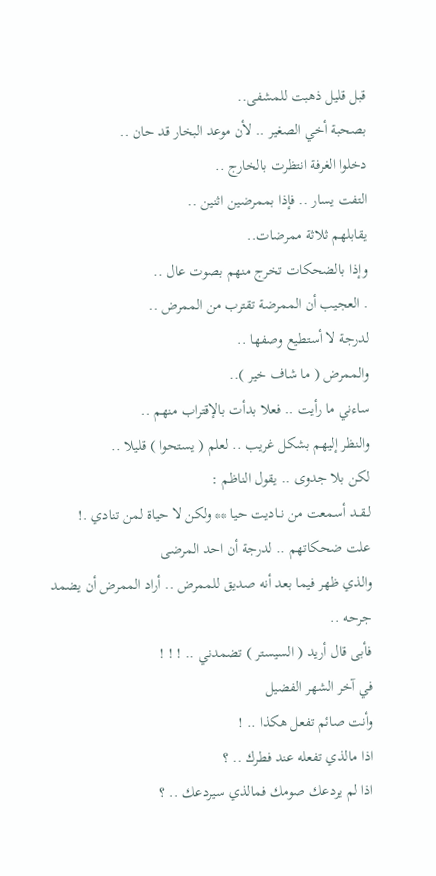قبل قليل ذهبت للمشفى..
بصحبة أخي الصغير .. لأن موعد البخار قد حان ..
دخلوا الغرفة انتظرت بالخارج ..
التفت يسار .. فإذا بممرضين اثنين ..
يقابلهم ثلاثة ممرضات..
وإذا بالضحكات تخرج منهم بصوت عال ..
. العجيب أن الممرضة تقترب من الممرض ..
لدرجة لا أستطيع وصفها ..
والممرض ( ما شاف خير )..
ساءني ما رأيت .. فعلا بدأت بالإقتراب منهم ..
والنظر إليهم بشكل غريب .. لعلم ( يستحوا ) قليلا ..
لكن بلا جدوى .. يقول الناظم :
لــقــد أسمعت من نــاديت حيا ** ولكن لا حياة لمن تنادي .!
علت ضحكاتهم .. لدرجة أن احد المرضى
والذي ظهر فيما بعد أنه صديق للممرض .. أراد الممرض أن يضمد جرحه ..
فأبى قال أريد ( السيستر ) تضمدني .. ! ! !
في آخر الشهر الفضيل
وأنت صائم تفعل هكذا .. !
اذا مالذي تفعله عند فطرك .. ؟
اذا لم يردعك صومك فمالذي سيردعك .. ؟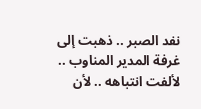نفد الصبر .. ذهبت إلى غرفة المدير المناوب ..
لألفت انتباهه .. لأن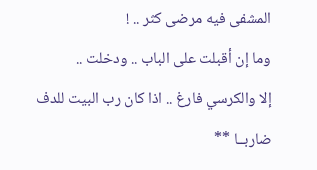المشفى فيه مرضى كثر .. !
وما إن أقبلت على الباب .. ودخلت ..
إلا والكرسي فارغ .. اذا كان رب البيت للدف ضاربــا **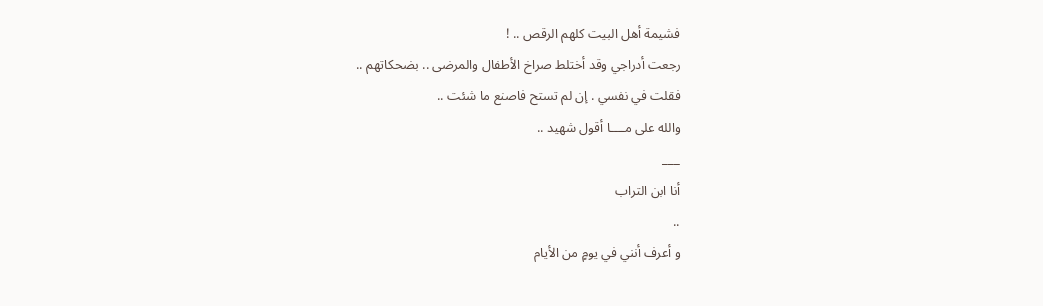فشيمة أهل البيت كلهم الرقص .. !
رجعت أدراجي وقد أختلط صراخ الأطفال والمرضى .. بضحكاتهم ..
فقلت في نفسي . إن لم تستح فاصنع ما شئت ..
والله على مــــا أقول شهيد ..
___
أنا ابن التراب
..
و أعرف أنني في يومٍ من الأيام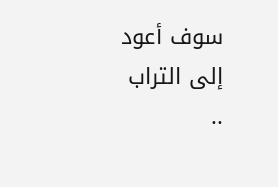سوف أعود إلى التراب
..